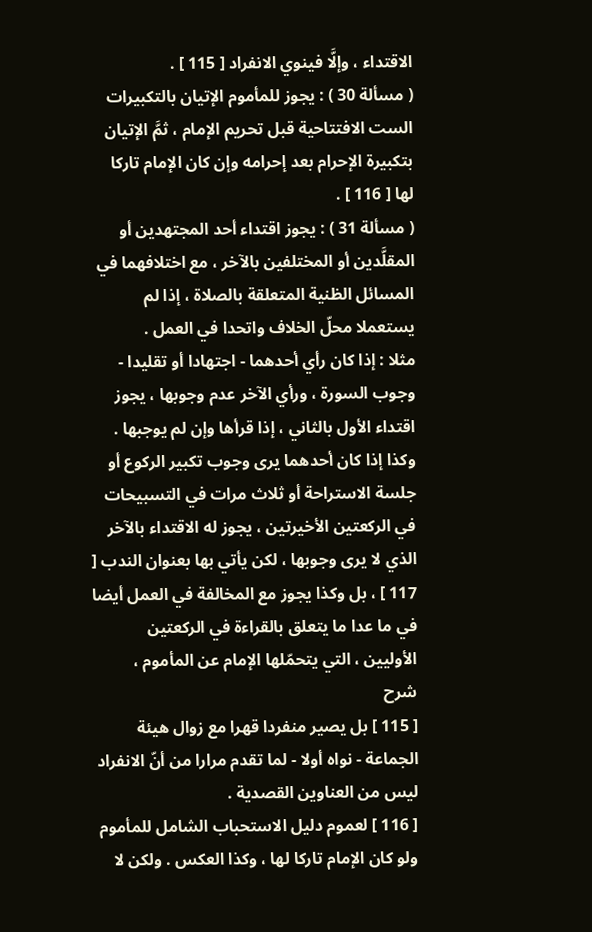الاقتداء ، وإلَّا فينوي الانفراد [ 115 ] .
( مسألة 30 ) : يجوز للمأموم الإتيان بالتكبيرات الست الافتتاحية قبل تحريم الإمام ، ثمَّ الإتيان بتكبيرة الإحرام بعد إحرامه وإن كان الإمام تاركا لها [ 116 ] .
( مسألة 31 ) : يجوز اقتداء أحد المجتهدين أو المقلَّدين أو المختلفين بالآخر ، مع اختلافهما في المسائل الظنية المتعلقة بالصلاة ، إذا لم يستعملا محلّ الخلاف واتحدا في العمل .
مثلا : إذا كان رأي أحدهما - اجتهادا أو تقليدا - وجوب السورة ، ورأي الآخر عدم وجوبها ، يجوز اقتداء الأول بالثاني ، إذا قرأها وإن لم يوجبها . وكذا إذا كان أحدهما يرى وجوب تكبير الركوع أو جلسة الاستراحة أو ثلاث مرات في التسبيحات في الركعتين الأخيرتين ، يجوز له الاقتداء بالآخر الذي لا يرى وجوبها ، لكن يأتي بها بعنوان الندب [ 117 ] ، بل وكذا يجوز مع المخالفة في العمل أيضا في ما عدا ما يتعلق بالقراءة في الركعتين الأوليين ، التي يتحمّلها الإمام عن المأموم ،
شرح
[ 115 ] بل يصير منفردا قهرا مع زوال هيئة الجماعة - نواه أولا - لما تقدم مرارا من أنّ الانفراد ليس من العناوين القصدية .
[ 116 ] لعموم دليل الاستحباب الشامل للمأموم ولو كان الإمام تاركا لها ، وكذا العكس . ولكن لا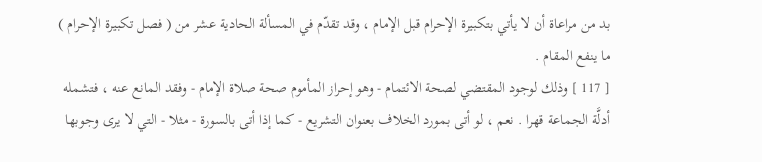بد من مراعاة أن لا يأتي بتكبيرة الإحرام قبل الإمام ، وقد تقدّم في المسألة الحادية عشر من ( فصل تكبيرة الإحرام ) ما ينفع المقام .
[ 117 ] وذلك لوجود المقتضي لصحة الائتمام - وهو إحراز المأموم صحة صلاة الإمام - وفقد المانع عنه ، فتشمله أدلَّة الجماعة قهرا . نعم ، لو أتى بمورد الخلاف بعنوان التشريع - كما إذا أتى بالسورة - مثلا - التي لا يرى وجوبها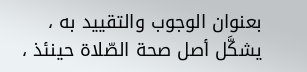بعنوان الوجوب والتقييد به ، يشكَّل أصل صحة الصّلاة حينئذ ،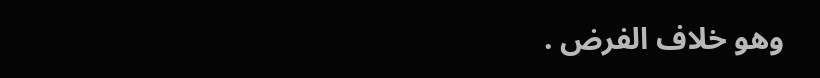وهو خلاف الفرض .